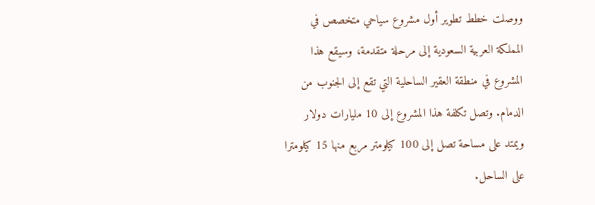ووصلت خطط تطوير أول مشروع سياحي متخصص في المملكة العربية السعودية إلى مرحلة متقدمة، وسيقع هذا المشروع في منطقة العقير الساحلية التي تقع إلى الجنوب من الدمام. وتصل تكلفة هذا المشروع إلى 10 مليارات دولار ويمتد على مساحة تصل إلى 100 كيلومتر مربع منها 15 كيلومترا على الساحل.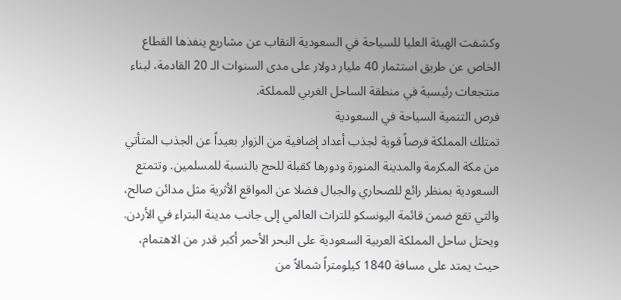وكشفت الهيئة العليا للسياحة في السعودية النقاب عن مشاريع ينفذها القطاع الخاص عن طريق استثمار 40 مليار دولار على مدى السنوات الـ 20 القادمة، لبناء منتجعات رئيسية في منطقة الساحل الغربي للمملكة.
فرص التنمية السياحة في السعودية
تمتلك المملكة فرصاً قوية لجذب أعداد إضافية من الزوار بعيداً عن الجذب المتأتي من مكة المكرمة والمدينة المنورة ودورها كقبلة للحج بالنسبة للمسلمين. وتتمتع السعودية بمنظر رائع للصحاري والجبال فضلا عن المواقع الأثرية مثل مدائن صالح، والتي تقع ضمن قائمة اليونسكو للتراث العالمي إلى جانب مدينة البتراء في الأردن.
ويحتل ساحل المملكة العربية السعودية على البحر الأحمر أكبر قدر من الاهتمام، حيث يمتد على مسافة 1840 كيلومتراً شمالاً من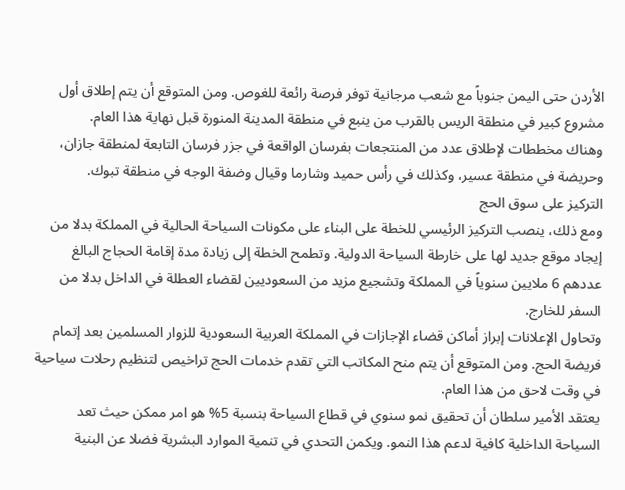الأردن حتى اليمن جنوباً مع شعب مرجانية توفر فرصة رائعة للغوص. ومن المتوقع أن يتم إطلاق أول مشروع كبير في منطقة الريس بالقرب من ينبع في منطقة المدينة المنورة قبل نهاية هذا العام.
وهناك مخططات لإطلاق عدد من المنتجعات بفرسان الواقعة في جزر فرسان التابعة لمنطقة جازان، وحريضة في منطقة عسير، وكذلك في رأس حميد وشارما وقيال وضفة الوجه في منطقة تبوك.
التركيز على سوق الحج
ومع ذلك، ينصب التركيز الرئيسي للخطة على البناء على مكونات السياحة الحالية في المملكة بدلا من إيجاد موقع جديد لها على خارطة السياحة الدولية. وتطمح الخطة إلى زيادة مدة إقامة الحجاج البالغ عددهم 6 ملايين سنوياً في المملكة وتشجيع مزيد من السعوديين لقضاء العطلة في الداخل بدلا من السفر للخارج.
وتحاول الإعلانات إبراز أماكن قضاء الإجازات في المملكة العربية السعودية للزوار المسلمين بعد إتمام فريضة الحج. ومن المتوقع أن يتم منح المكاتب التي تقدم خدمات الحج تراخيص لتنظيم رحلات سياحية في وقت لاحق من هذا العام.
يعتقد الأمير سلطان أن تحقيق نمو سنوي في قطاع السياحة بنسبة 5% هو امر ممكن حيث تعد السياحة الداخلية كافية لدعم هذا النمو. ويكمن التحدي في تنمية الموارد البشرية فضلا عن البنية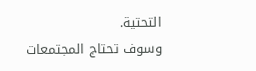التحتية.
وسوف تحتاج المجتمعات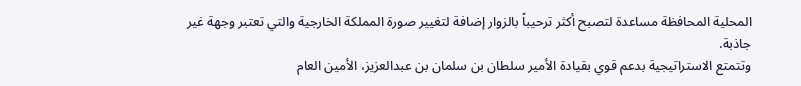المحلية المحافظة مساعدة لتصبح أكثر ترحيباً بالزوار إضافة لتغيير صورة المملكة الخارجية والتي تعتبر وجهة غير جاذبة.
وتتمتع الاستراتيجية بدعم قوي بقيادة الأمير سلطان بن سلمان بن عبدالعزيز، الأمين العام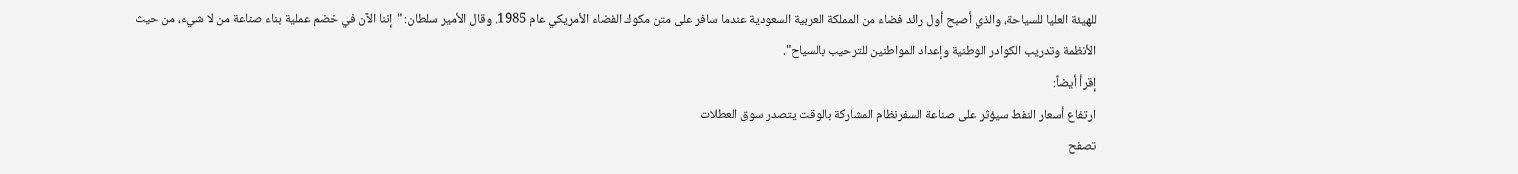للهيئة العليا للسياحة، والذي أصبح أول رائد فضاء من المملكة العربية السعودية عندما سافر على متن مكوك الفضاء الأمريكي عام 1985. وقال الأمير سلطان: "إننا الآن في خضم عملية بناء صناعة من لا شيء، من حيث الأنظمة وتدريب الكوادر الوطنية وإعداد المواطنين للترحيب بالسياح".
إقرأ أيضاً:
ارتفاع أسعار النفط سيؤثر على صناعة السفرنظام المشاركة بالوقت يتصدر سوق العطلات
تصفح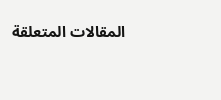المقالات المتعلقة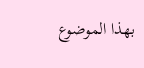بهذا الموضوع